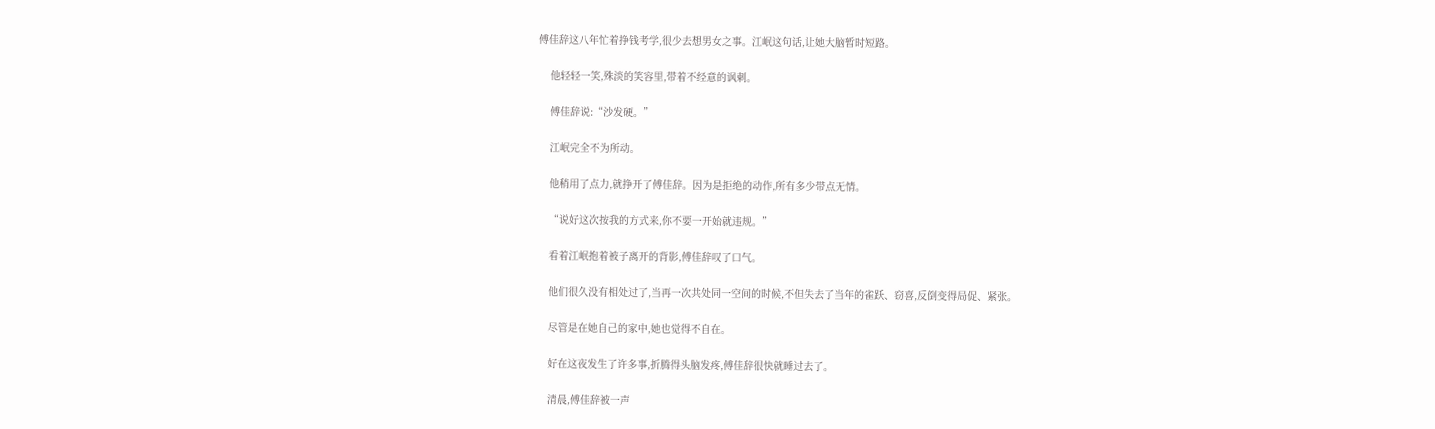傅佳辞这八年忙着挣钱考学,很少去想男女之事。江岷这句话,让她大脑暂时短路。

    他轻轻一笑,殊淡的笑容里,带着不经意的讽刺。

    傅佳辞说:“沙发硬。”

    江岷完全不为所动。

    他稍用了点力,就挣开了傅佳辞。因为是拒绝的动作,所有多少带点无情。

    “说好这次按我的方式来,你不要一开始就违规。”

    看着江岷抱着被子离开的背影,傅佳辞叹了口气。

    他们很久没有相处过了,当再一次共处同一空间的时候,不但失去了当年的雀跃、窃喜,反倒变得局促、紧张。

    尽管是在她自己的家中,她也觉得不自在。

    好在这夜发生了许多事,折腾得头脑发疼,傅佳辞很快就睡过去了。

    清晨,傅佳辞被一声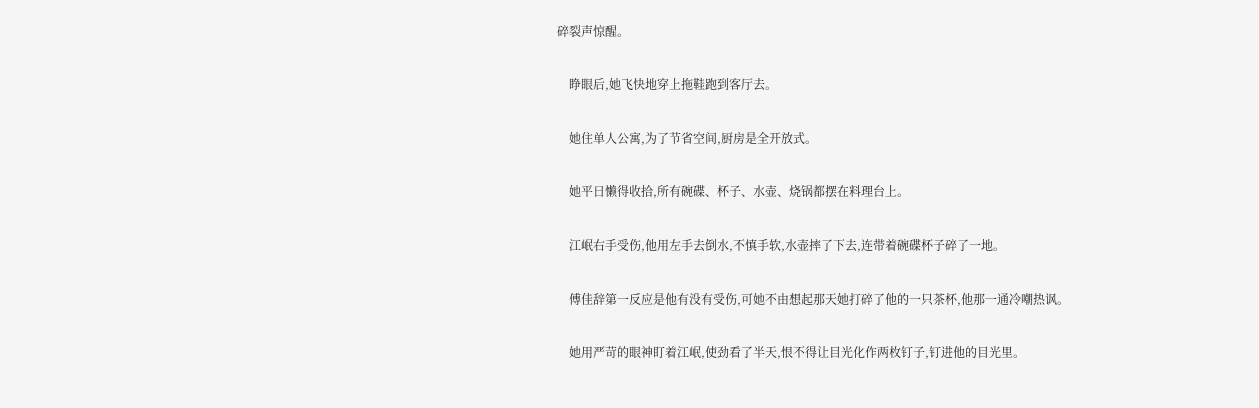碎裂声惊醒。

    睁眼后,她飞快地穿上拖鞋跑到客厅去。

    她住单人公寓,为了节省空间,厨房是全开放式。

    她平日懒得收拾,所有碗碟、杯子、水壶、烧锅都摆在料理台上。

    江岷右手受伤,他用左手去倒水,不慎手软,水壶摔了下去,连带着碗碟杯子碎了一地。

    傅佳辞第一反应是他有没有受伤,可她不由想起那天她打碎了他的一只茶杯,他那一通冷嘲热讽。

    她用严苛的眼神盯着江岷,使劲看了半天,恨不得让目光化作两枚钉子,钉进他的目光里。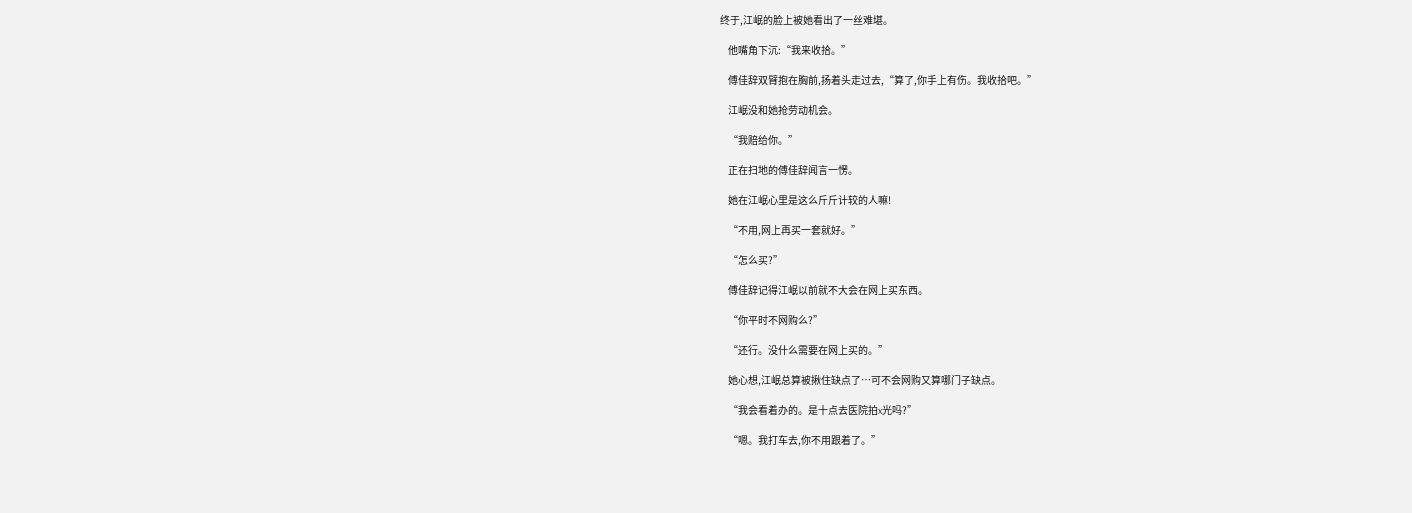终于,江岷的脸上被她看出了一丝难堪。

    他嘴角下沉:“我来收拾。”

    傅佳辞双臂抱在胸前,扬着头走过去,“算了,你手上有伤。我收拾吧。”

    江岷没和她抢劳动机会。

    “我赔给你。”

    正在扫地的傅佳辞闻言一愣。

    她在江岷心里是这么斤斤计较的人嘛!

    “不用,网上再买一套就好。”

    “怎么买?”

    傅佳辞记得江岷以前就不大会在网上买东西。

    “你平时不网购么?”

    “还行。没什么需要在网上买的。”

    她心想,江岷总算被揪住缺点了…可不会网购又算哪门子缺点。

    “我会看着办的。是十点去医院拍x光吗?”

    “嗯。我打车去,你不用跟着了。”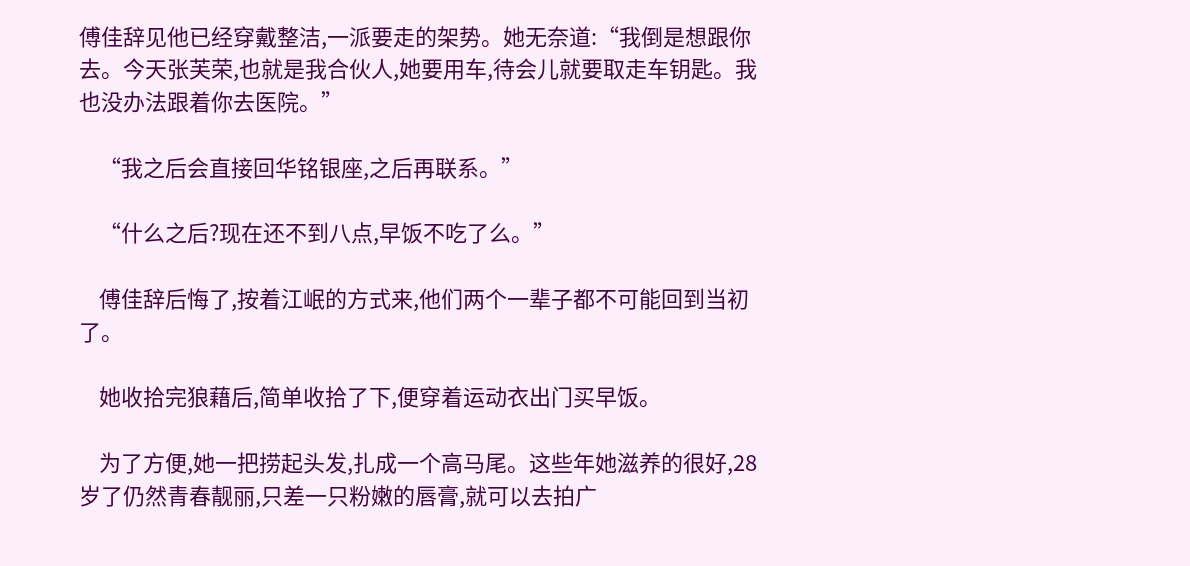傅佳辞见他已经穿戴整洁,一派要走的架势。她无奈道:“我倒是想跟你去。今天张芙荣,也就是我合伙人,她要用车,待会儿就要取走车钥匙。我也没办法跟着你去医院。”

    “我之后会直接回华铭银座,之后再联系。”

    “什么之后?现在还不到八点,早饭不吃了么。”

    傅佳辞后悔了,按着江岷的方式来,他们两个一辈子都不可能回到当初了。

    她收拾完狼藉后,简单收拾了下,便穿着运动衣出门买早饭。

    为了方便,她一把捞起头发,扎成一个高马尾。这些年她滋养的很好,28岁了仍然青春靓丽,只差一只粉嫩的唇膏,就可以去拍广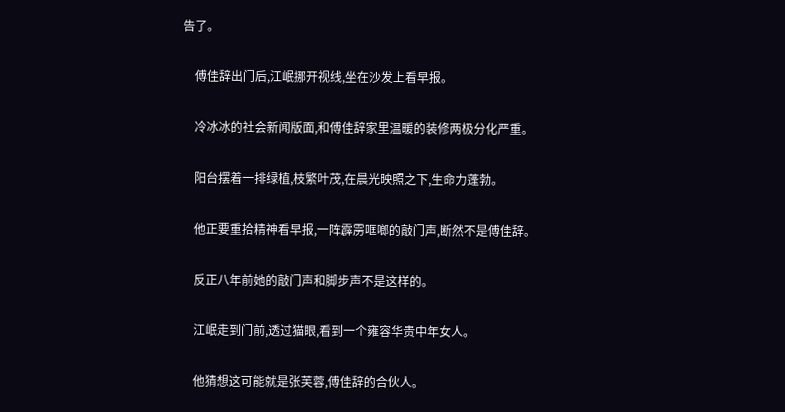告了。

    傅佳辞出门后,江岷挪开视线,坐在沙发上看早报。

    冷冰冰的社会新闻版面,和傅佳辞家里温暖的装修两极分化严重。

    阳台摆着一排绿植,枝繁叶茂,在晨光映照之下,生命力蓬勃。

    他正要重拾精神看早报,一阵霹雳哐啷的敲门声,断然不是傅佳辞。

    反正八年前她的敲门声和脚步声不是这样的。

    江岷走到门前,透过猫眼,看到一个雍容华贵中年女人。

    他猜想这可能就是张芙蓉,傅佳辞的合伙人。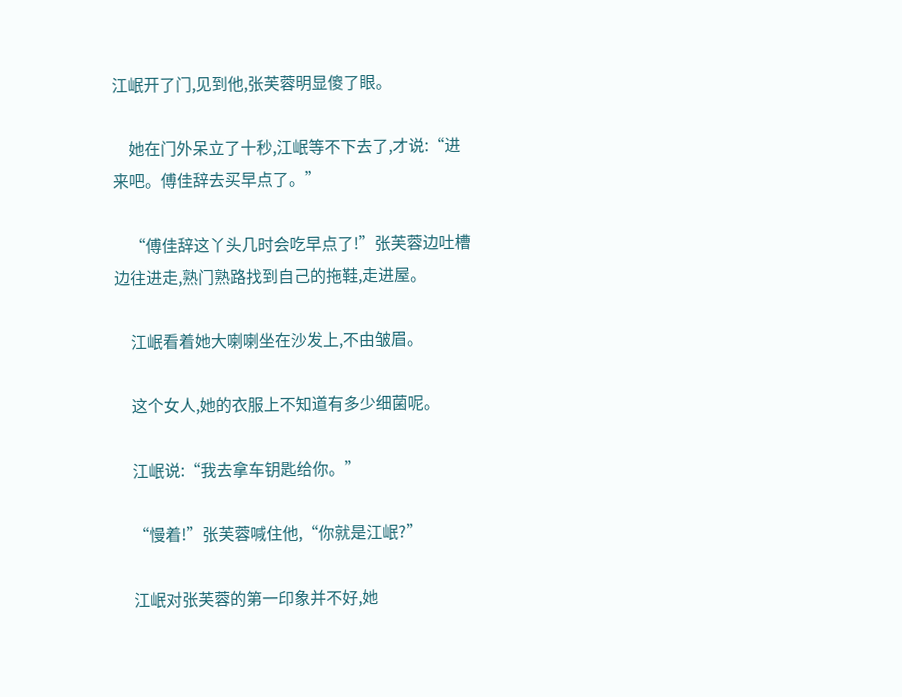江岷开了门,见到他,张芙蓉明显傻了眼。

    她在门外呆立了十秒,江岷等不下去了,才说:“进来吧。傅佳辞去买早点了。”

    “傅佳辞这丫头几时会吃早点了!”张芙蓉边吐槽边往进走,熟门熟路找到自己的拖鞋,走进屋。

    江岷看着她大喇喇坐在沙发上,不由皱眉。

    这个女人,她的衣服上不知道有多少细菌呢。

    江岷说:“我去拿车钥匙给你。”

    “慢着!”张芙蓉喊住他,“你就是江岷?”

    江岷对张芙蓉的第一印象并不好,她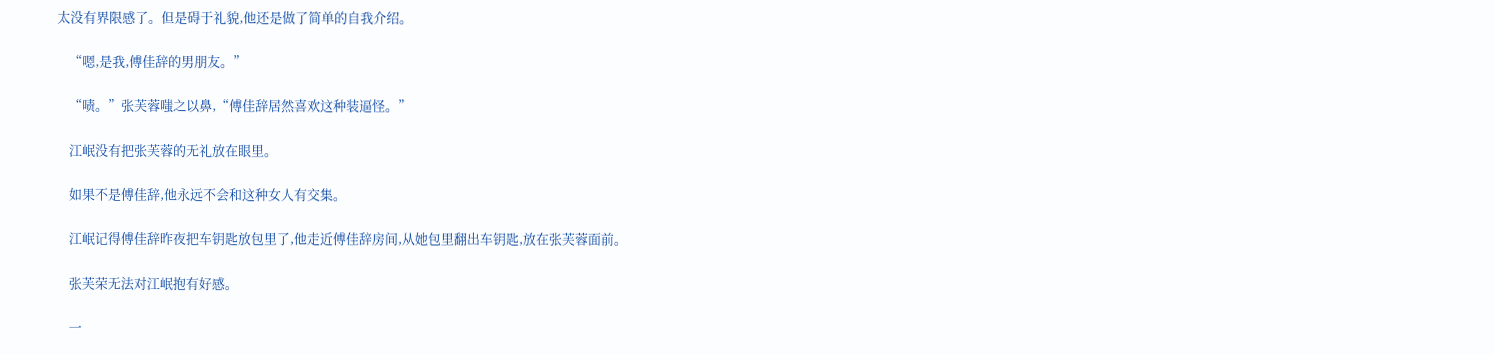太没有界限感了。但是碍于礼貌,他还是做了简单的自我介绍。

    “嗯,是我,傅佳辞的男朋友。”

    “啧。”张芙蓉嗤之以鼻,“傅佳辞居然喜欢这种装逼怪。”

    江岷没有把张芙蓉的无礼放在眼里。

    如果不是傅佳辞,他永远不会和这种女人有交集。

    江岷记得傅佳辞昨夜把车钥匙放包里了,他走近傅佳辞房间,从她包里翻出车钥匙,放在张芙蓉面前。

    张芙荣无法对江岷抱有好感。

    一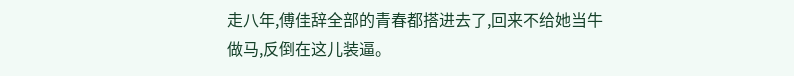走八年,傅佳辞全部的青春都搭进去了,回来不给她当牛做马,反倒在这儿装逼。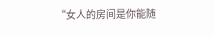“女人的房间是你能随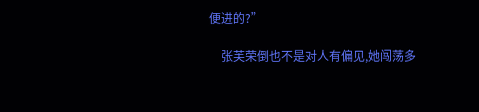便进的?”

    张芙荣倒也不是对人有偏见,她闯荡多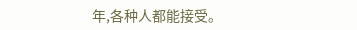年,各种人都能接受。